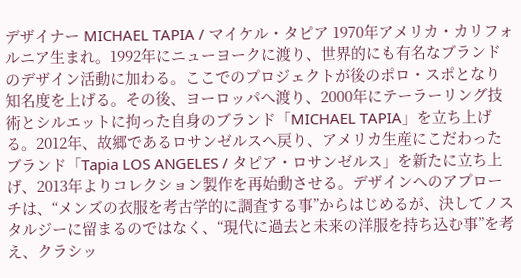デザイナー MICHAEL TAPIA / マイケル・タピア 1970年アメリカ・カリフォルニア生まれ。1992年にニューヨークに渡り、世界的にも有名なブランドのデザイン活動に加わる。ここでのプロジェクトが後のポロ・スポとなり知名度を上げる。その後、ヨーロッパへ渡り、2000年にテーラーリング技術とシルエットに拘った自身のブランド「MICHAEL TAPIA」を立ち上げる。2012年、故郷であるロサンゼルスへ戻り、アメリカ生産にこだわったブランド「Tapia LOS ANGELES / タピア・ロサンゼルス」を新たに立ち上げ、2013年よりコレクション製作を再始動させる。デザインへのアプローチは、“メンズの衣服を考古学的に調査する事”からはじめるが、決してノスタルジーに留まるのではなく、“現代に過去と未来の洋服を持ち込む事”を考え、クラシッ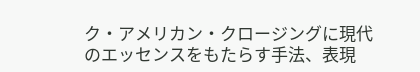ク・アメリカン・クロージングに現代のエッセンスをもたらす手法、表現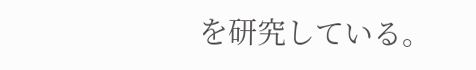を研究している。